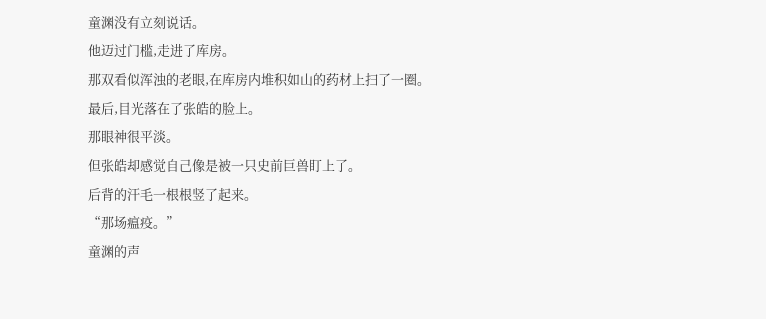童渊没有立刻说话。
他迈过门槛,走进了库房。
那双看似浑浊的老眼,在库房内堆积如山的药材上扫了一圈。
最后,目光落在了张皓的脸上。
那眼神很平淡。
但张皓却感觉自己像是被一只史前巨兽盯上了。
后背的汗毛一根根竖了起来。
“那场瘟疫。”
童渊的声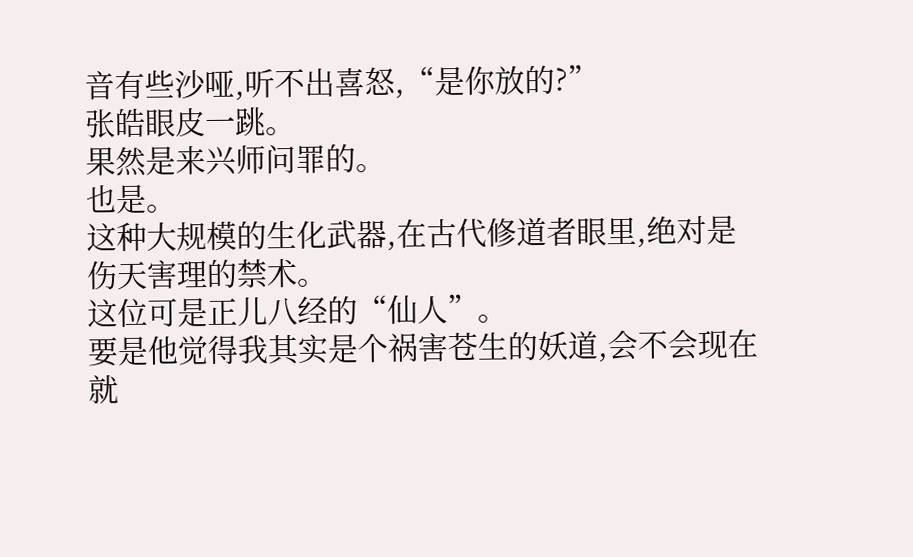音有些沙哑,听不出喜怒,“是你放的?”
张皓眼皮一跳。
果然是来兴师问罪的。
也是。
这种大规模的生化武器,在古代修道者眼里,绝对是伤天害理的禁术。
这位可是正儿八经的“仙人”。
要是他觉得我其实是个祸害苍生的妖道,会不会现在就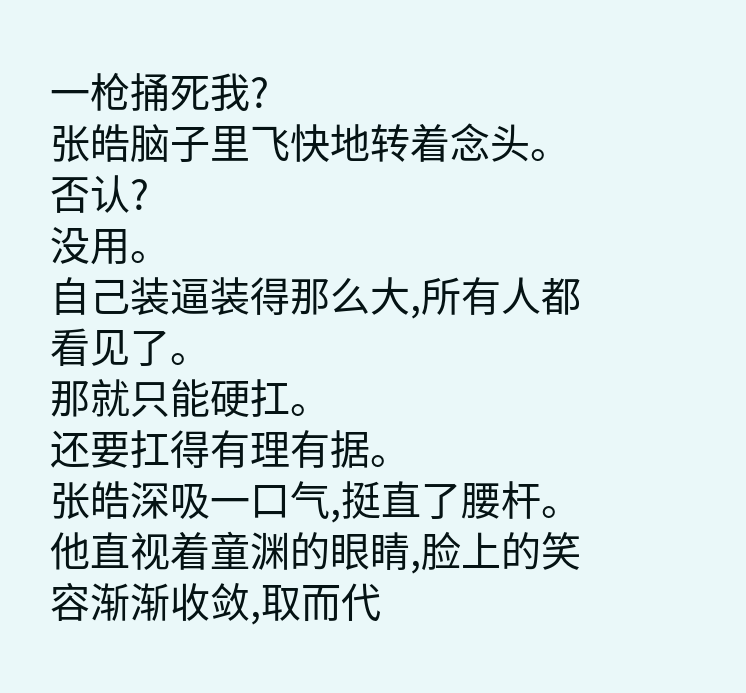一枪捅死我?
张皓脑子里飞快地转着念头。
否认?
没用。
自己装逼装得那么大,所有人都看见了。
那就只能硬扛。
还要扛得有理有据。
张皓深吸一口气,挺直了腰杆。
他直视着童渊的眼睛,脸上的笑容渐渐收敛,取而代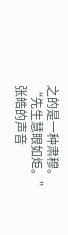之的是一种肃穆。
“先生慧眼如炬。”
张皓的声音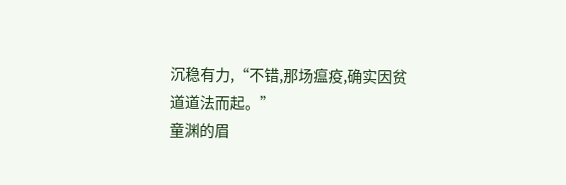沉稳有力,“不错,那场瘟疫,确实因贫道道法而起。”
童渊的眉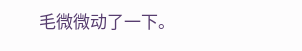毛微微动了一下。